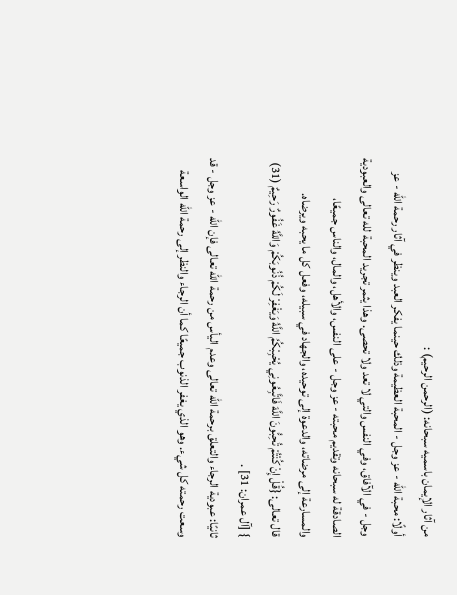من آثار الإيمان باسميه سبحانه: (الرحمن الرحيم) :
أولًا: محبة الله - عز وجل - المحبة العظيمة وذلك حينما يفكر العبد وينظر في آثار رحمة الله - عز وجل - في الآفاق، وفي النفس والتي لا تعد ولا تحصى. وهذا يثمر تجريد المحبة لله تعالى والعبودية الصادقة له سبحانه وتقديم محبته - عز وجل - على النفس، والأهل، والمال، والناس جميعًا، والمسارعة إلى مرضاته، والدعوة إلى توحيده، والجهاد في سبيله، وفعل كل ما يحبه ويرضاه.
قال تعالى: {قُلْ إِنْ كُنْتُمْ تُحِبُّونَ اللَّهَ فَاتَّبِعُونِي يُحْبِبْكُمُ اللَّهُ وَيَغْفِرْ لَكُمْ ذُنُوبَكُمْ وَاللَّهُ غَفُورٌ رَحِيمٌ (31) } [آل عمران: 31] .
ثانيًا: عبودية الرجاء والتعلق برحمة الله تعالى وعدم اليأس من رحمة الله تعالى فإن الله - عز وجل - قد وسعت رحمته كل شيء. وهو الذي يغفر الذنوب جميعًا كما أن الرجاء والنظر إلى رحمة الله الواسعة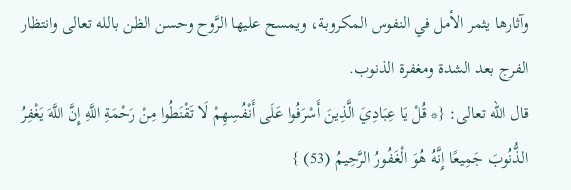وآثارها يثمر الأمل في النفوس المكروبة، ويمسح عليها الرَّوح وحسن الظن بالله تعالى وانتظار الفرج بعد الشدة ومغفرة الذنوب.
قال الله تعالى: {* قُلْ يَا عِبَادِيَ الَّذِينَ أَسْرَفُوا عَلَى أَنْفُسِهِمْ لَا تَقْنَطُوا مِنْ رَحْمَةِ اللَّهِ إِنَّ اللَّهَ يَغْفِرُ الذُّنُوبَ جَمِيعًا إِنَّهُ هُوَ الْغَفُورُ الرَّحِيمُ (53) }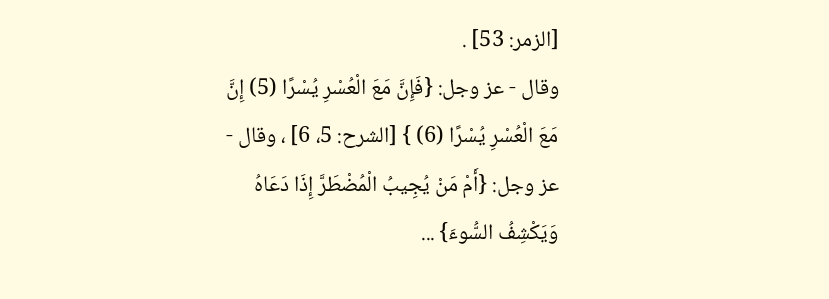[الزمر: 53] .
وقال - عز وجل: {فَإِنَّ مَعَ الْعُسْرِ يُسْرًا (5) إِنَّ مَعَ الْعُسْرِ يُسْرًا (6) } [الشرح: 5، 6] ، وقال - عز وجل: {أَمْ مَنْ يُجِيبُ الْمُضْطَرَّ إِذَا دَعَاهُ وَيَكْشِفُ السُّوءَ} ...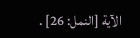الآية [النمل: 26] .